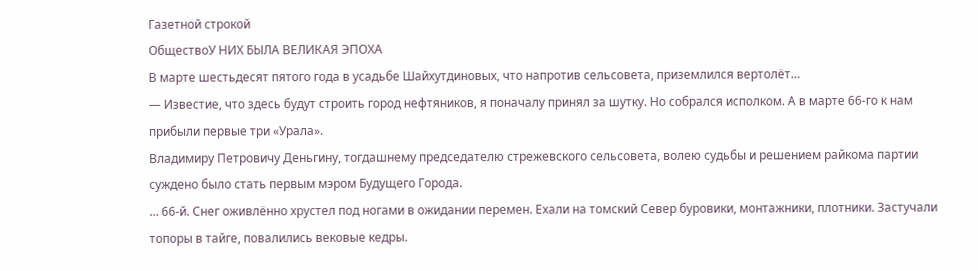Газетной строкой
ОбществоУ НИХ БЫЛА ВЕЛИКАЯ ЭПОХА
В марте шестьдесят пятого года в усадьбе Шайхутдиновых, что напротив сельсовета, приземлился вертолёт…
— Известие, что здесь будут строить город нефтяников, я поначалу принял за шутку. Но собрался исполком. А в марте 66-го к нам прибыли первые три «Урала».
Владимиру Петровичу Деньгину, тогдашнему председателю стрежевского сельсовета, волею судьбы и решением райкома партии суждено было стать первым мэром Будущего Города.
… 66-й. Снег оживлённо хрустел под ногами в ожидании перемен. Ехали на томский Север буровики, монтажники, плотники. Застучали топоры в тайге, повалились вековые кедры.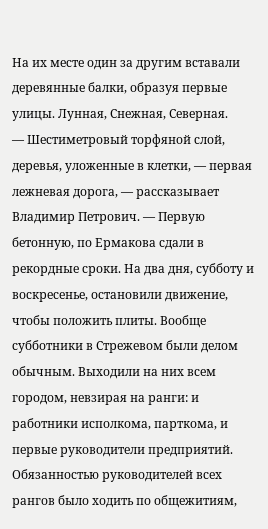На их месте один за другим вставали деревянные балки, образуя первые улицы. Лунная, Снежная, Северная.
— Шестиметровый торфяной слой, деревья, уложенные в клетки, — первая лежневая дорога, — рассказывает Владимир Петрович. — Первую бетонную, по Ермакова сдали в рекордные сроки. На два дня, субботу и воскресенье, остановили движение, чтобы положить плиты. Вообще субботники в Стрежевом были делом обычным. Выходили на них всем городом, невзирая на ранги: и работники исполкома, парткома, и первые руководители предприятий. Обязанностью руководителей всех рангов было ходить по общежитиям,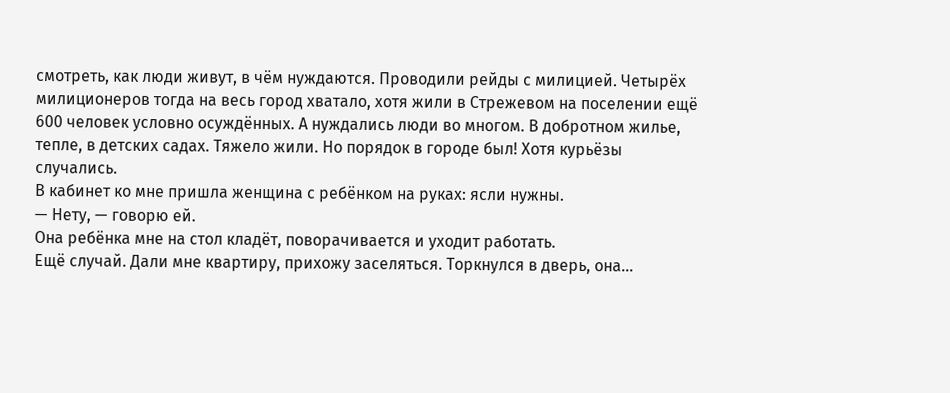смотреть, как люди живут, в чём нуждаются. Проводили рейды с милицией. Четырёх милиционеров тогда на весь город хватало, хотя жили в Стрежевом на поселении ещё 600 человек условно осуждённых. А нуждались люди во многом. В добротном жилье, тепле, в детских садах. Тяжело жили. Но порядок в городе был! Хотя курьёзы случались.
В кабинет ко мне пришла женщина с ребёнком на руках: ясли нужны.
— Нету, — говорю ей.
Она ребёнка мне на стол кладёт, поворачивается и уходит работать.
Ещё случай. Дали мне квартиру, прихожу заселяться. Торкнулся в дверь, она…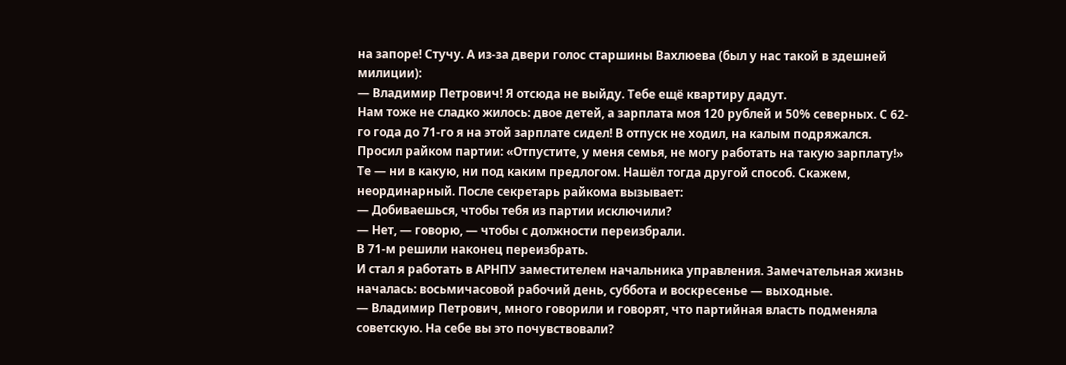на запоре! Стучу. А из-за двери голос старшины Вахлюева (был у нас такой в здешней милиции):
— Владимир Петрович! Я отсюда не выйду. Тебе ещё квартиру дадут.
Нам тоже не сладко жилось: двое детей, а зарплата моя 120 рублей и 50% северных. С 62-го года до 71-го я на этой зарплате сидел! В отпуск не ходил, на калым подряжался. Просил райком партии: «Отпустите, у меня семья, не могу работать на такую зарплату!» Те — ни в какую, ни под каким предлогом. Нашёл тогда другой способ. Скажем, неординарный. После секретарь райкома вызывает:
— Добиваешься, чтобы тебя из партии исключили?
— Нет, — говорю, — чтобы с должности переизбрали.
В 71-м решили наконец переизбрать.
И стал я работать в АРНПУ заместителем начальника управления. Замечательная жизнь началась: восьмичасовой рабочий день, суббота и воскресенье — выходные.
— Владимир Петрович, много говорили и говорят, что партийная власть подменяла советскую. На себе вы это почувствовали?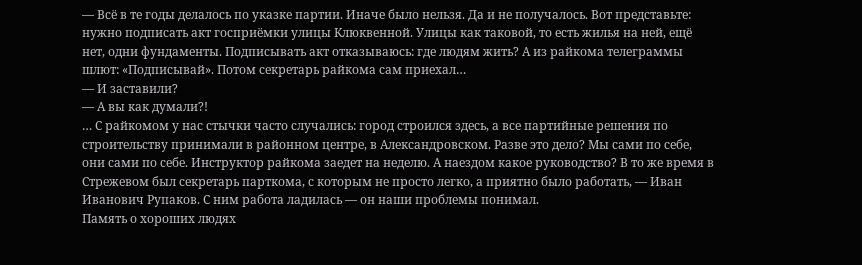— Всё в те годы делалось по указке партии. Иначе было нельзя. Да и не получалось. Вот представьте: нужно подписать акт госприёмки улицы Клюквенной. Улицы как таковой, то есть жилья на ней, ещё нет, одни фундаменты. Подписывать акт отказываюсь: где людям жить? А из райкома телеграммы шлют: «Подписывай». Потом секретарь райкома сам приехал…
— И заставили?
— А вы как думали?!
… С райкомом у нас стычки часто случались: город строился здесь, а все партийные решения по строительству принимали в районном центре, в Александровском. Разве это дело? Мы сами по себе, они сами по себе. Инструктор райкома заедет на неделю. А наездом какое руководство? В то же время в Стрежевом был секретарь парткома, с которым не просто легко, а приятно было работать, — Иван Иванович Рупаков. С ним работа ладилась — он наши проблемы понимал.
Память о хороших людях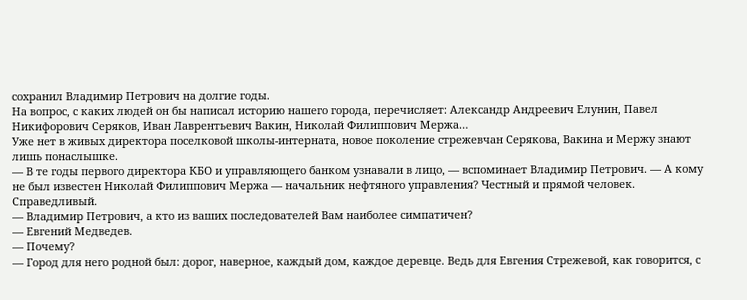сохранил Владимир Петрович на долгие годы.
На вопрос, с каких людей он бы написал историю нашего города, перечисляет: Александр Андреевич Елунин, Павел Никифорович Серяков, Иван Лаврентьевич Вакин, Николай Филиппович Мержа…
Уже нет в живых директора поселковой школы-интерната, новое поколение стрежевчан Серякова, Вакина и Мержу знают лишь понаслышке.
— В те годы первого директора КБО и управляющего банком узнавали в лицо, — вспоминает Владимир Петрович. — А кому не был известен Николай Филиппович Мержа — начальник нефтяного управления? Честный и прямой человек. Справедливый.
— Владимир Петрович, а кто из ваших последователей Вам наиболее симпатичен?
— Евгений Медведев.
— Почему?
— Город для него родной был: дорог, наверное, каждый дом, каждое деревце. Ведь для Евгения Стрежевой, как говорится, с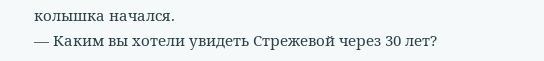колышка начался.
— Каким вы хотели увидеть Стрежевой через 30 лет?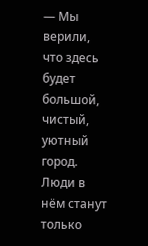— Мы верили, что здесь будет большой, чистый, уютный город. Люди в нём станут только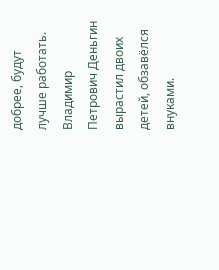добрее, будут лучше работать.
Владимир Петрович Деньгин вырастил двоих детей, обзавёлся внуками.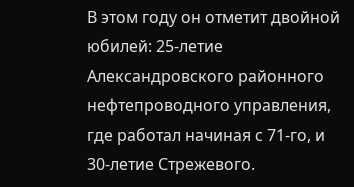В этом году он отметит двойной юбилей: 25-летие Александровского районного нефтепроводного управления, где работал начиная с 71-го, и 30-летие Стрежевого.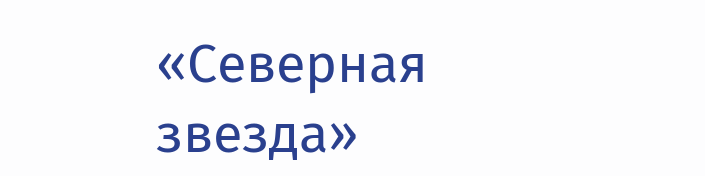«Северная звезда»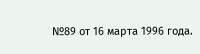№89 от 16 марта 1996 года.